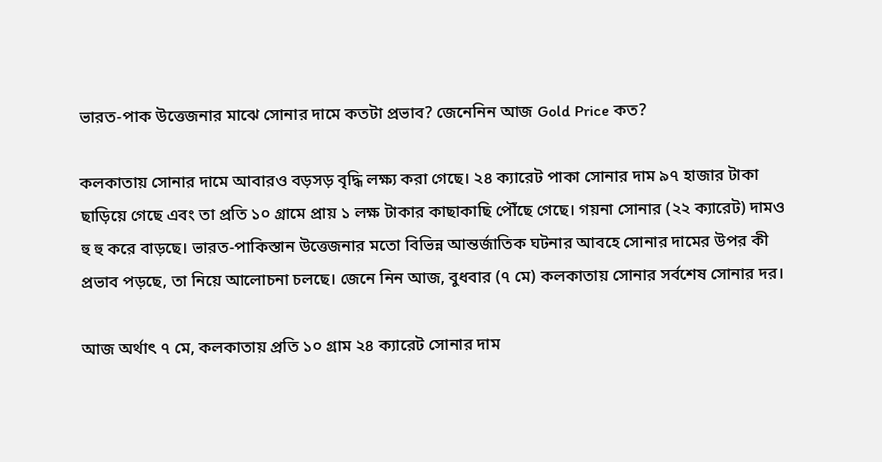ভারত-পাক উত্তেজনার মাঝে সোনার দামে কতটা প্রভাব? জেনেনিন আজ Gold Price কত?

কলকাতায় সোনার দামে আবারও বড়সড় বৃদ্ধি লক্ষ্য করা গেছে। ২৪ ক্যারেট পাকা সোনার দাম ৯৭ হাজার টাকা ছাড়িয়ে গেছে এবং তা প্রতি ১০ গ্রামে প্রায় ১ লক্ষ টাকার কাছাকাছি পৌঁছে গেছে। গয়না সোনার (২২ ক্যারেট) দামও হু হু করে বাড়ছে। ভারত-পাকিস্তান উত্তেজনার মতো বিভিন্ন আন্তর্জাতিক ঘটনার আবহে সোনার দামের উপর কী প্রভাব পড়ছে, তা নিয়ে আলোচনা চলছে। জেনে নিন আজ, বুধবার (৭ মে) কলকাতায় সোনার সর্বশেষ সোনার দর।

আজ অর্থাৎ ৭ মে, কলকাতায় প্রতি ১০ গ্রাম ২৪ ক্যারেট সোনার দাম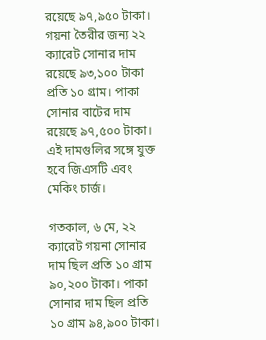রয়েছে ৯৭,৯৫০ টাকা। গয়না তৈরীর জন্য ২২ ক্যারেট সোনার দাম রয়েছে ৯৩,১০০ টাকা প্রতি ১০ গ্রাম। পাকা সোনার বাটের দাম রয়েছে ৯৭,৫০০ টাকা। এই দামগুলির সঙ্গে যুক্ত হবে জিএসটি এবং মেকিং চার্জ।

গতকাল, ৬ মে, ২২ ক্যারেট গয়না সোনার দাম ছিল প্রতি ১০ গ্রাম ৯০,২০০ টাকা। পাকা সোনার দাম ছিল প্রতি ১০ গ্রাম ৯৪,৯০০ টাকা।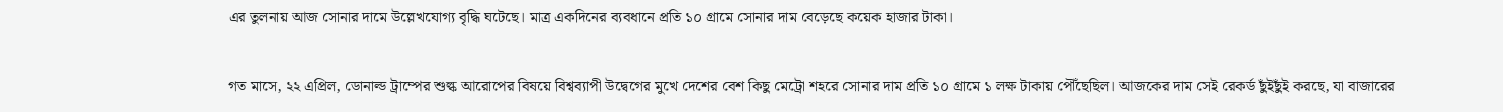এর তুলনায় আজ সোনার দামে উল্লেখযোগ্য বৃদ্ধি ঘটেছে। মাত্র একদিনের ব্যবধানে প্রতি ১০ গ্রামে সোনার দাম বেড়েছে কয়েক হাজার টাকা।

গত মাসে, ২২ এপ্রিল, ডোনাল্ড ট্রাম্পের শুল্ক আরোপের বিষয়ে বিশ্বব্যাপী উদ্বেগের মুখে দেশের বেশ কিছু মেট্রো শহরে সোনার দাম প্রতি ১০ গ্রামে ১ লক্ষ টাকায় পৌঁছেছিল। আজকের দাম সেই রেকর্ড ছুঁইছুঁই করছে, যা বাজারের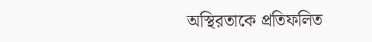অস্থিরতাকে প্রতিফলিত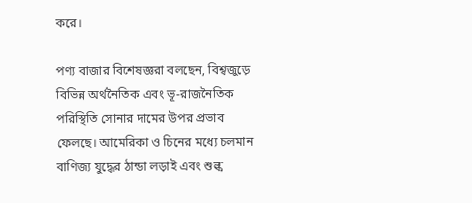করে।

পণ্য বাজার বিশেষজ্ঞরা বলছেন, বিশ্বজুড়ে বিভিন্ন অর্থনৈতিক এবং ভূ-রাজনৈতিক পরিস্থিতি সোনার দামের উপর প্রভাব ফেলছে। আমেরিকা ও চিনের মধ্যে চলমান বাণিজ্য যুদ্ধের ঠান্ডা লড়াই এবং শুল্ক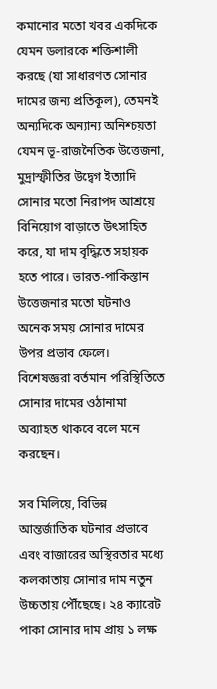কমানোর মতো খবর একদিকে যেমন ডলারকে শক্তিশালী করছে (যা সাধারণত সোনার দামের জন্য প্রতিকূল), তেমনই অন্যদিকে অন্যান্য অনিশ্চয়তা যেমন ভূ-রাজনৈতিক উত্তেজনা, মুদ্রাস্ফীতির উদ্বেগ ইত্যাদি সোনার মতো নিরাপদ আশ্রয়ে বিনিয়োগ বাড়াতে উৎসাহিত করে, যা দাম বৃদ্ধিতে সহায়ক হতে পারে। ভারত-পাকিস্তান উত্তেজনার মতো ঘটনাও অনেক সময় সোনার দামের উপর প্রভাব ফেলে। বিশেষজ্ঞরা বর্তমান পরিস্থিতিতে সোনার দামের ওঠানামা অব্যাহত থাকবে বলে মনে করছেন।

সব মিলিয়ে, বিভিন্ন আন্তর্জাতিক ঘটনার প্রভাবে এবং বাজারের অস্থিরতার মধ্যে কলকাতায় সোনার দাম নতুন উচ্চতায় পৌঁছেছে। ২৪ ক্যারেট পাকা সোনার দাম প্রায় ১ লক্ষ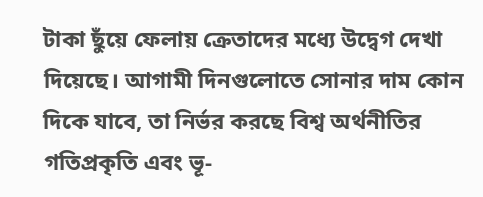টাকা ছুঁয়ে ফেলায় ক্রেতাদের মধ্যে উদ্বেগ দেখা দিয়েছে। আগামী দিনগুলোতে সোনার দাম কোন দিকে যাবে, তা নির্ভর করছে বিশ্ব অর্থনীতির গতিপ্রকৃতি এবং ভূ-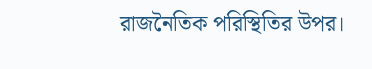রাজনৈতিক পরিস্থিতির উপর।